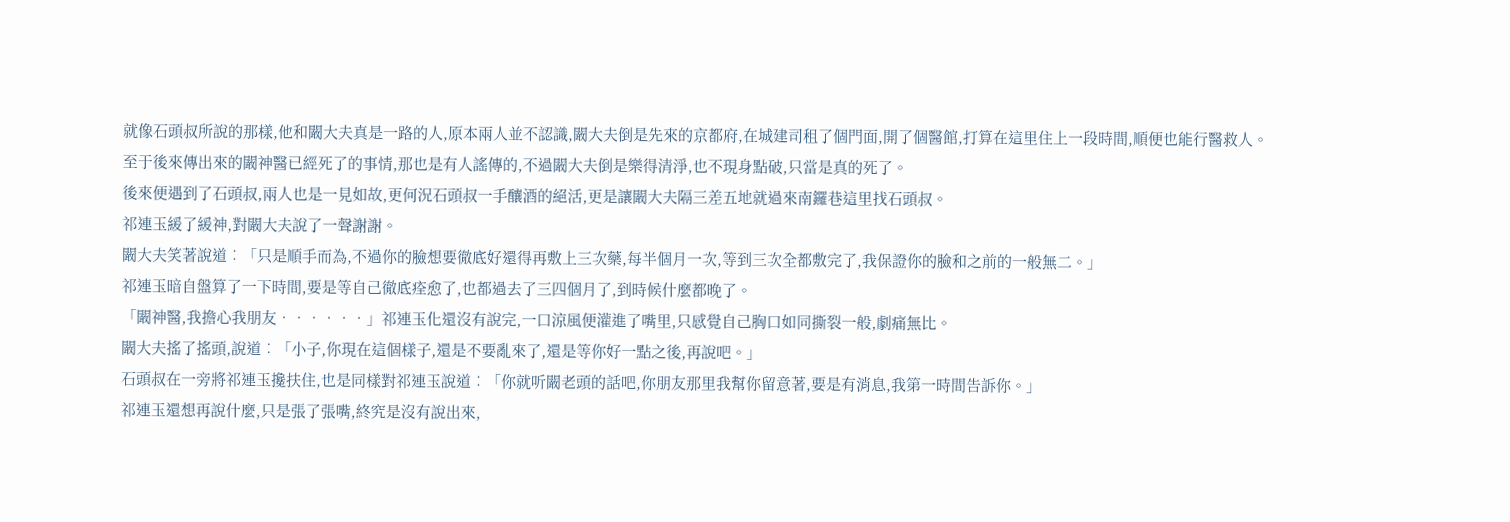就像石頭叔所說的那樣,他和闞大夫真是一路的人,原本兩人並不認識,闞大夫倒是先來的京都府,在城建司租了個門面,開了個醫館,打算在這里住上一段時間,順便也能行醫救人。
至于後來傳出來的闞神醫已經死了的事情,那也是有人謠傳的,不過闞大夫倒是樂得清淨,也不現身點破,只當是真的死了。
後來便遇到了石頭叔,兩人也是一見如故,更何況石頭叔一手釀酒的絕活,更是讓闞大夫隔三差五地就過來南鑼巷這里找石頭叔。
祁連玉緩了緩神,對闞大夫說了一聲謝謝。
闞大夫笑著說道︰「只是順手而為,不過你的臉想要徹底好還得再敷上三次藥,每半個月一次,等到三次全都敷完了,我保證你的臉和之前的一般無二。」
祁連玉暗自盤算了一下時間,要是等自己徹底痊愈了,也都過去了三四個月了,到時候什麼都晚了。
「闞神醫,我擔心我朋友••••••」祁連玉化還沒有說完,一口涼風便灌進了嘴里,只感覺自己胸口如同撕裂一般,劇痛無比。
闞大夫搖了搖頭,說道︰「小子,你現在這個樣子,還是不要亂來了,還是等你好一點之後,再說吧。」
石頭叔在一旁將祁連玉攙扶住,也是同樣對祁連玉說道︰「你就听闞老頭的話吧,你朋友那里我幫你留意著,要是有消息,我第一時間告訴你。」
祁連玉還想再說什麼,只是張了張嘴,終究是沒有說出來,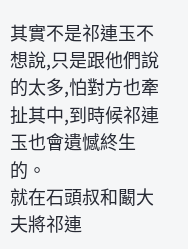其實不是祁連玉不想說,只是跟他們說的太多,怕對方也牽扯其中,到時候祁連玉也會遺憾終生的。
就在石頭叔和闞大夫將祁連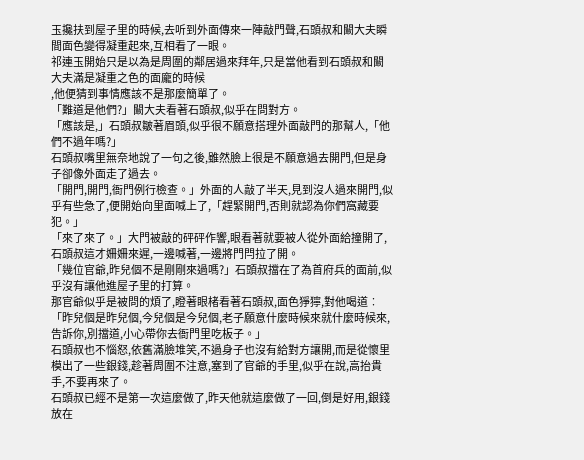玉攙扶到屋子里的時候,去听到外面傳來一陣敲門聲,石頭叔和闞大夫瞬間面色變得凝重起來,互相看了一眼。
祁連玉開始只是以為是周圍的鄰居過來拜年,只是當他看到石頭叔和闞大夫滿是凝重之色的面龐的時候
,他便猜到事情應該不是那麼簡單了。
「難道是他們?」闞大夫看著石頭叔,似乎在問對方。
「應該是,」石頭叔皺著眉頭,似乎很不願意搭理外面敲門的那幫人,「他們不過年嗎?」
石頭叔嘴里無奈地說了一句之後,雖然臉上很是不願意過去開門,但是身子卻像外面走了過去。
「開門,開門,衙門例行檢查。」外面的人敲了半天,見到沒人過來開門,似乎有些急了,便開始向里面喊上了,「趕緊開門,否則就認為你們窩藏要犯。」
「來了來了。」大門被敲的砰砰作響,眼看著就要被人從外面給撞開了,石頭叔這才姍姍來遲,一邊喊著,一邊將門閂拉了開。
「幾位官爺,昨兒個不是剛剛來過嗎?」石頭叔擋在了為首府兵的面前,似乎沒有讓他進屋子里的打算。
那官爺似乎是被問的煩了,瞪著眼楮看著石頭叔,面色猙獰,對他喝道︰「昨兒個是昨兒個,今兒個是今兒個,老子願意什麼時候來就什麼時候來,告訴你,別擋道,小心帶你去衙門里吃板子。」
石頭叔也不惱怒,依舊滿臉堆笑,不過身子也沒有給對方讓開,而是從懷里模出了一些銀錢,趁著周圍不注意,塞到了官爺的手里,似乎在說,高抬貴手,不要再來了。
石頭叔已經不是第一次這麼做了,昨天他就這麼做了一回,倒是好用,銀錢放在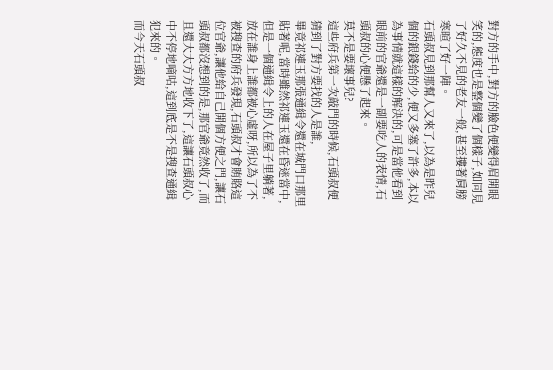對方的手中,對方的臉色便變得眉開眼笑的,態度也是整個變了個樣子,如同見了好久不見的老友一般,甚至摟著肩膀寒暄了好一陣。
石頭叔見到那幫人又來了,以為是昨兒個的銀錢給的少,便又多塞了許多,本以為事情就這樣的解決的,可是當他看到眼前的官爺還是一副要吃人的表情,石頭叔的心便懸了起來。
莫不是要壞事兒?
這些府兵第一次敲門的時候,石頭叔便猜到了對方要找的人是誰,
畢竟祁連玉那張通緝令還在城門口那里貼著呢,當時雖然祁連玉還在昏迷當中,但是一個通緝令上的人在屋子里躺著,放在誰身上誰都被心虛呀,所以為了不被搜查的府兵發現,石頭叔才會賄賂這位官爺,讓他給自己開個方便之門,讓石頭叔都沒想到的是,那官爺竟然收了,而且還大大方方地收下了,這讓石頭叔心中不停地嘀咕,這到底是不是搜查通緝犯來的。
而今天石頭叔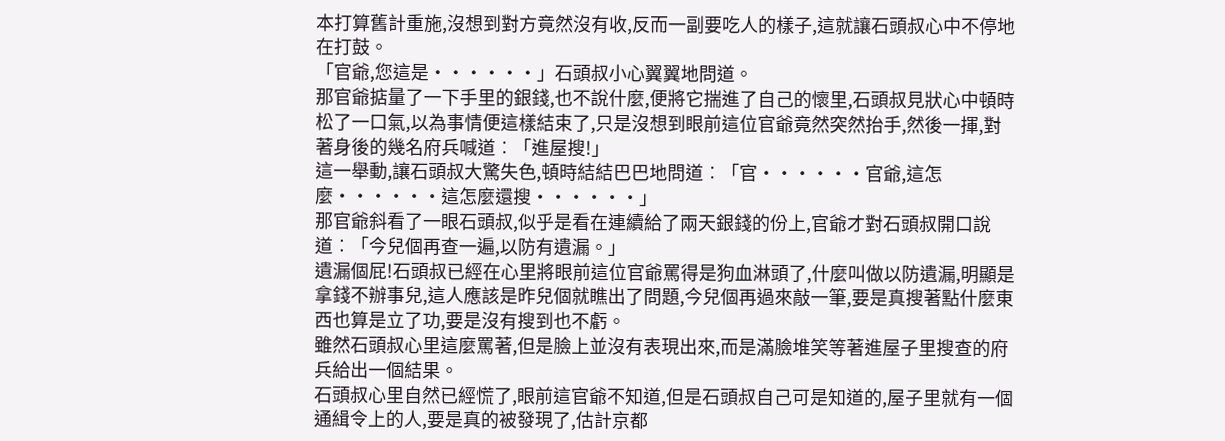本打算舊計重施,沒想到對方竟然沒有收,反而一副要吃人的樣子,這就讓石頭叔心中不停地在打鼓。
「官爺,您這是••••••」石頭叔小心翼翼地問道。
那官爺掂量了一下手里的銀錢,也不說什麼,便將它揣進了自己的懷里,石頭叔見狀心中頓時松了一口氣,以為事情便這樣結束了,只是沒想到眼前這位官爺竟然突然抬手,然後一揮,對著身後的幾名府兵喊道︰「進屋搜!」
這一舉動,讓石頭叔大驚失色,頓時結結巴巴地問道︰「官••••••官爺,這怎麼••••••這怎麼還搜••••••」
那官爺斜看了一眼石頭叔,似乎是看在連續給了兩天銀錢的份上,官爺才對石頭叔開口說道︰「今兒個再查一遍,以防有遺漏。」
遺漏個屁!石頭叔已經在心里將眼前這位官爺罵得是狗血淋頭了,什麼叫做以防遺漏,明顯是拿錢不辦事兒,這人應該是昨兒個就瞧出了問題,今兒個再過來敲一筆,要是真搜著點什麼東西也算是立了功,要是沒有搜到也不虧。
雖然石頭叔心里這麼罵著,但是臉上並沒有表現出來,而是滿臉堆笑等著進屋子里搜查的府兵給出一個結果。
石頭叔心里自然已經慌了,眼前這官爺不知道,但是石頭叔自己可是知道的,屋子里就有一個通緝令上的人,要是真的被發現了,估計京都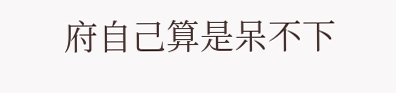府自己算是呆不下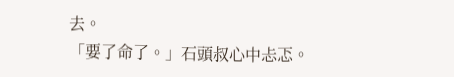去。
「要了命了。」石頭叔心中忐忑。